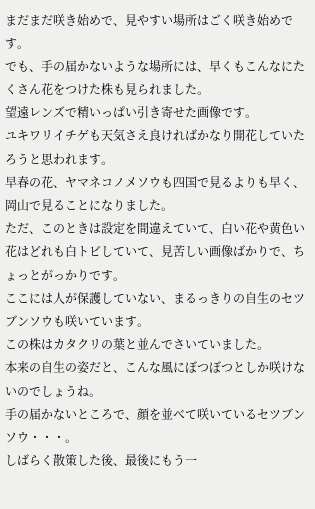まだまだ咲き始めで、見やすい場所はごく咲き始めです。
でも、手の届かないような場所には、早くもこんなにたくさん花をつけた株も見られました。
望遠レンズで精いっぱい引き寄せた画像です。
ユキワリイチゲも天気さえ良ければかなり開花していたろうと思われます。
早春の花、ヤマネコノメソウも四国で見るよりも早く、岡山で見ることになりました。
ただ、このときは設定を間違えていて、白い花や黄色い花はどれも白トビしていて、見苦しい画像ばかりで、ちょっとがっかりです。
ここには人が保護していない、まるっきりの自生のセツブンソウも咲いています。
この株はカタクリの葉と並んでさいていました。
本来の自生の姿だと、こんな風にぼつぼつとしか咲けないのでしょうね。
手の届かないところで、顔を並べて咲いているセツブンソウ・・・。
しばらく散策した後、最後にもう一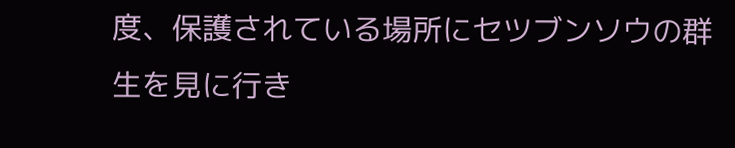度、保護されている場所にセツブンソウの群生を見に行き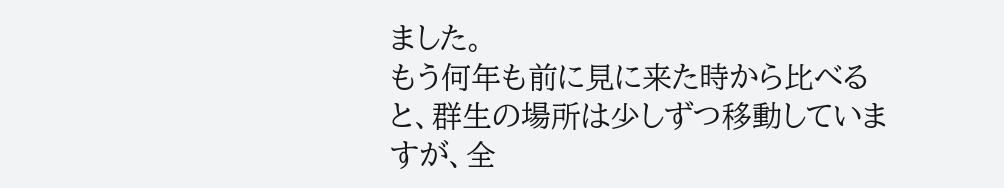ました。
もう何年も前に見に来た時から比べると、群生の場所は少しずつ移動していますが、全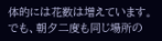体的には花数は増えています。
でも、朝夕二度も同じ場所の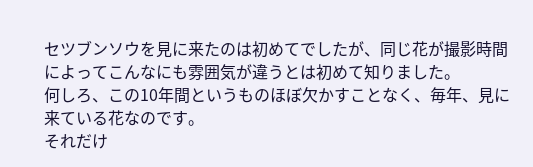セツブンソウを見に来たのは初めてでしたが、同じ花が撮影時間によってこんなにも雰囲気が違うとは初めて知りました。
何しろ、この10年間というものほぼ欠かすことなく、毎年、見に来ている花なのです。
それだけ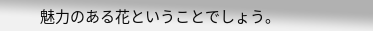魅力のある花ということでしょう。